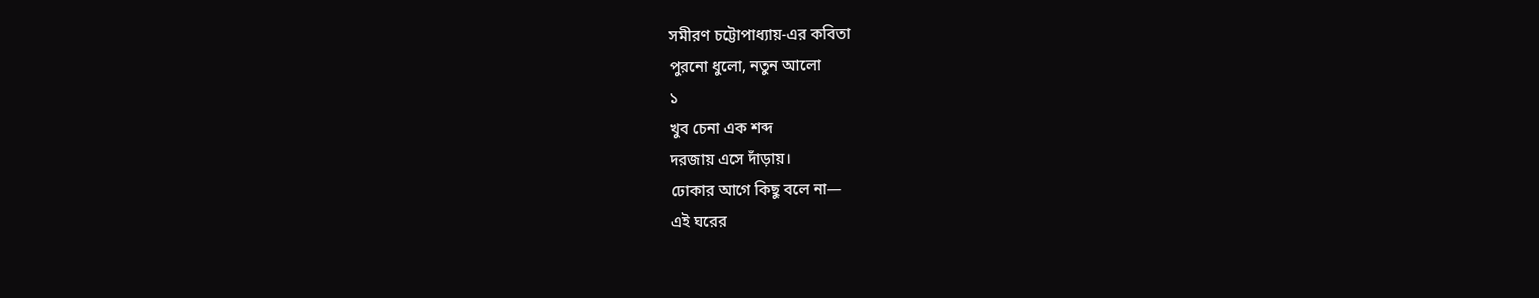সমীরণ চট্টোপাধ্যায়-এর কবিতা
পুরনো ধুলো, নতুন আলো
১
খুব চেনা এক শব্দ
দরজায় এসে দাঁড়ায়।
ঢোকার আগে কিছু বলে না—
এই ঘরের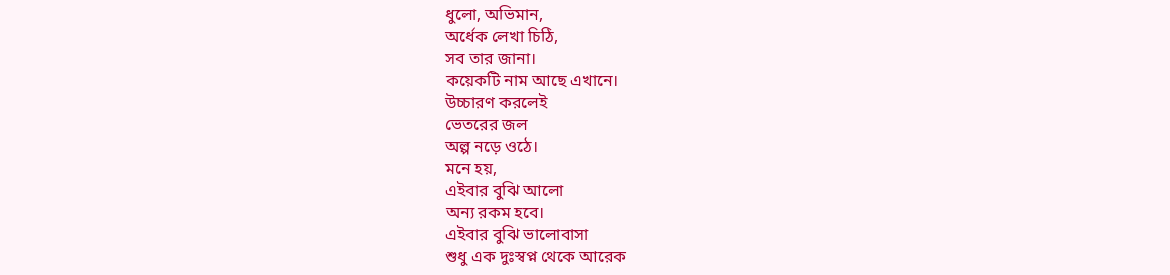ধুলো, অভিমান,
অর্ধেক লেখা চিঠি,
সব তার জানা।
কয়েকটি নাম আছে এখানে।
উচ্চারণ করলেই
ভেতরের জল
অল্প নড়ে ওঠে।
মনে হয়,
এইবার বুঝি আলো
অন্য রকম হবে।
এইবার বুঝি ভালোবাসা
শুধু এক দুঃস্বপ্ন থেকে আরেক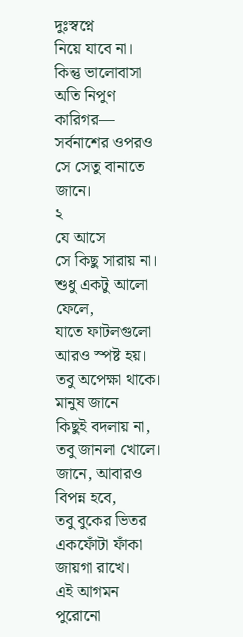দুঃস্বপ্নে
নিয়ে যাবে না।
কিন্তু ভালোবাসা
অতি নিপুণ কারিগর—
সর্বনাশের ওপরও
সে সেতু বানাতে জানে।
২
যে আসে
সে কিছু সারায় না।
শুধু একটু আলো ফেলে,
যাতে ফাটলগুলো
আরও স্পষ্ট হয়।
তবু অপেক্ষা থাকে।
মানুষ জানে
কিছুই বদলায় না,
তবু জানলা খোলে।
জানে, আবারও বিপন্ন হবে,
তবু বুকের ভিতর
একফোঁটা ফাঁকা জায়গা রাখে।
এই আগমন
পুরোনো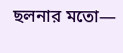ছলনার মতো—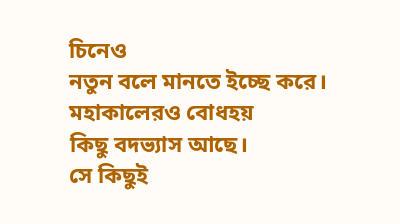চিনেও
নতুন বলে মানতে ইচ্ছে করে।
মহাকালেরও বোধহয়
কিছু বদভ্যাস আছে।
সে কিছুই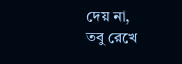দেয় না,
তবু রেখে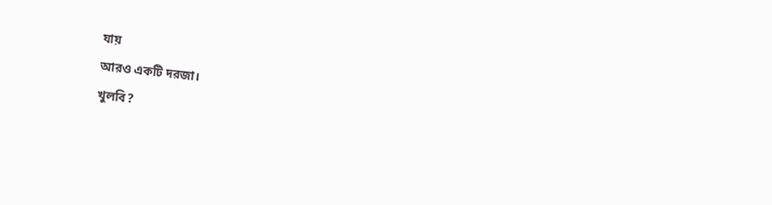যায়
আরও একটি দরজা।
খুলবি?